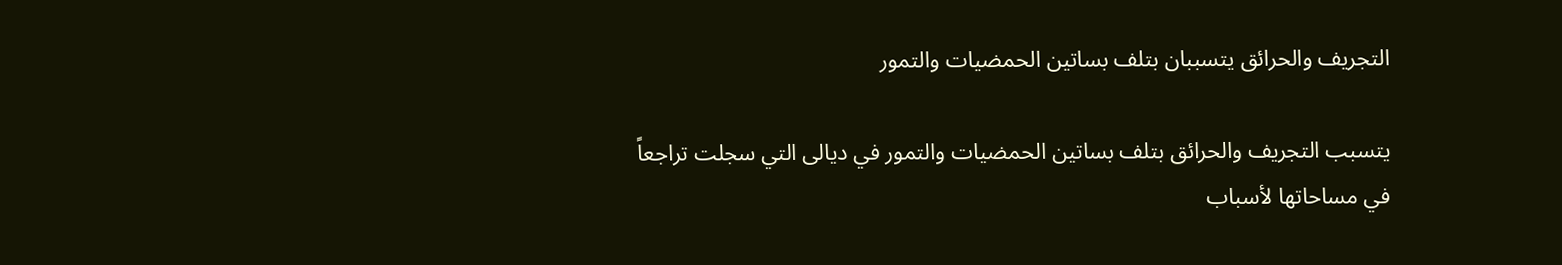التجريف والحرائق يتسببان بتلف بساتين الحمضيات والتمور

يتسبب التجريف والحرائق بتلف بساتين الحمضيات والتمور في ديالى التي سجلت تراجعاً في مساحاتها لأسباب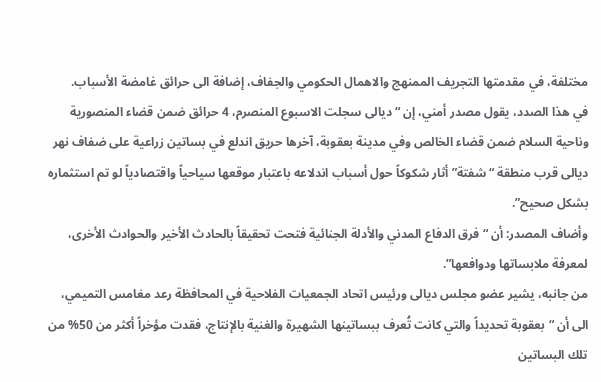مختلفة، في مقدمتها التجريف الممنهج والاهمال الحكومي والجفاف، إضافة الى حرائق غامضة الأسباب.
في هذا الصدد، يقول مصدر أمني، إن “ديالى سجلت الاسبوع المنصرم، 4 حرائق ضمن قضاء المنصورية وناحية السلام ضمن قضاء الخالص وفي مدينة بعقوبة، آخرها حريق اندلع في بساتين زراعية على ضفاف نهر ديالى قرب منطقة “شفتة” أثار شكوكاً حول أسباب اندلاعه باعتبار موقعها سياحياً واقتصادياً لو تم استثماره بشكل صحيح”.
وأضاف المصدر: أن “فرق الدفاع المدني والأدلة الجنائية فتحت تحقيقاً بالحادث الأخير والحوادث الأخرى، لمعرفة ملابساتها ودوافعها”.
من جانبه، يشير عضو مجلس ديالى ورئيس اتحاد الجمعيات الفلاحية في المحافظة رعد مغامس التميمي، الى أن “بعقوبة تحديداً والتي كانت تُعرف ببساتينها الشهيرة والغنية بالإنتاج، فقدت مؤخراً أكثر من 50% من تلك البساتين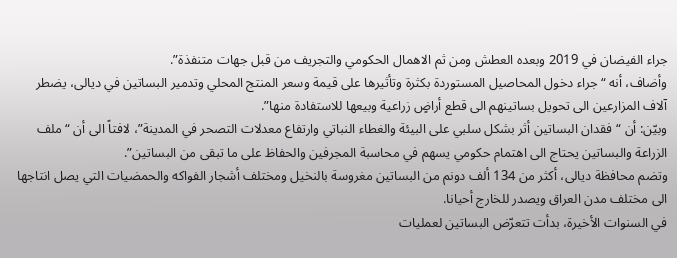جراء الفيضان في 2019 وبعده العطش ومن ثم الاهمال الحكومي والتجريف من قبل جهات متنفذة”.
وأضاف، أنه “جراء دخول المحاصيل المستوردة بكثرة وتأثيرها على قيمة وسعر المنتج المحلي وتدمير البساتين في ديالى، يضطر آلاف المزارعين الى تحويل بساتينهم الى قطع أراضٍ زراعية وبيعها للاستفادة منها”.
وبيّن: أن “فقدان البساتين أثر بشكل سلبي على البيئة والغطاء النباتي وارتفاع معدلات التصحر في المدينة”، لافتاً الى أن “ملف الزراعة والبساتين يحتاج الى اهتمام حكومي يسهم في محاسبة المجرفين والحفاظ على ما تبقى من البساتين”.
وتضم محافظة ديالى، أكثر من 134 ألف دونم من البساتين مغروسة بالنخيل ومختلف أشجار الفواكه والحمضيات التي يصل انتاجها الى مختلف مدن العراق ويصدر للخارج أحيانا.
في السنوات الأخيرة، بدأت تتعرّض البساتين لعمليات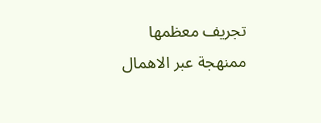تجريف معظمها ممنهجة عبر الاهمال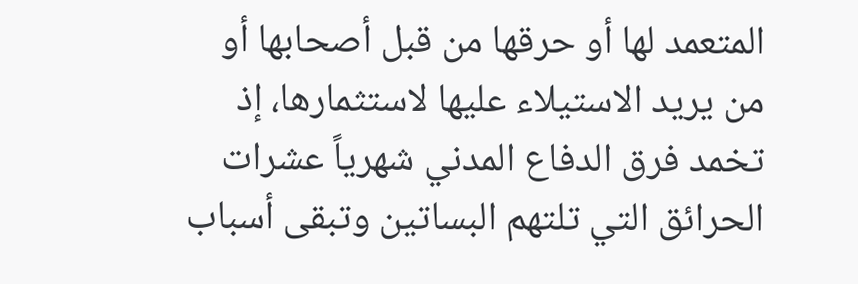المتعمد لها أو حرقها من قبل أصحابها أو من يريد الاستيلاء عليها لاستثمارها، إذ تخمد فرق الدفاع المدني شهرياً عشرات الحرائق التي تلتهم البساتين وتبقى أسباب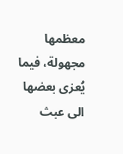معظمها مجهولة، فيما يُعزى بعضها الى عبث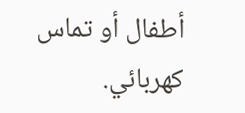أطفال أو تماس كهربائي.